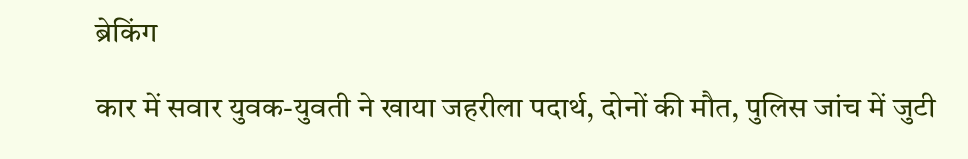ब्रेकिंग

कार में सवार युवक-युवती ने खाया जहरीला पदार्थ, दोनों की मौत, पुलिस जांच में जुटी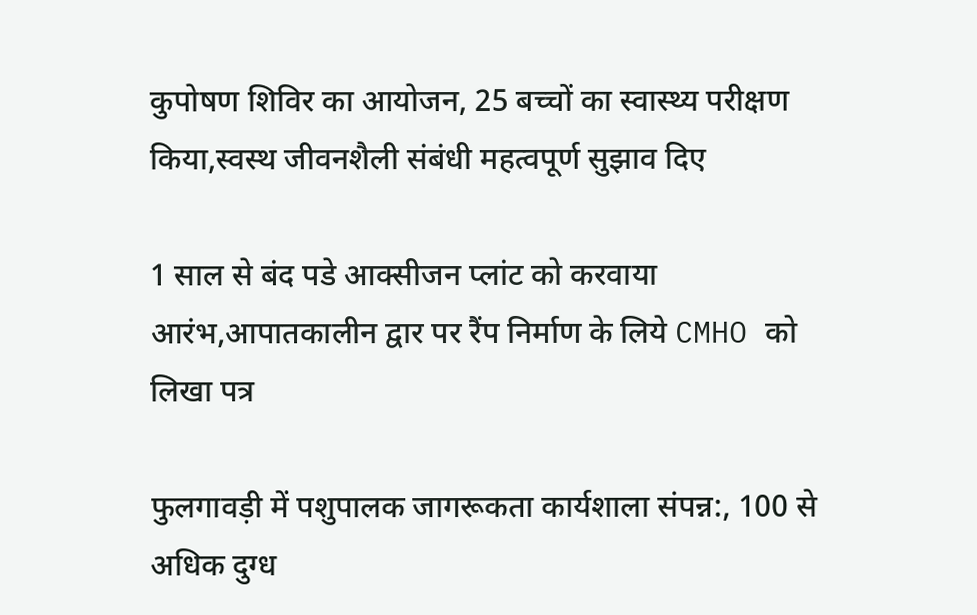कुपोषण शिविर का आयोजन, 25 बच्चों का स्वास्थ्य परीक्षण किया,स्वस्थ जीवनशैली संबंधी महत्वपूर्ण सुझाव दिए

1 साल से बंद पडे आक्सीजन प्लांट को करवाया आरंभ,आपातकालीन द्वार पर रैंप निर्माण के लिये CMHO को लिखा पत्र

फुलगावड़ी में पशुपालक जागरूकता कार्यशाला संपन्न:, 100 से अधिक दुग्ध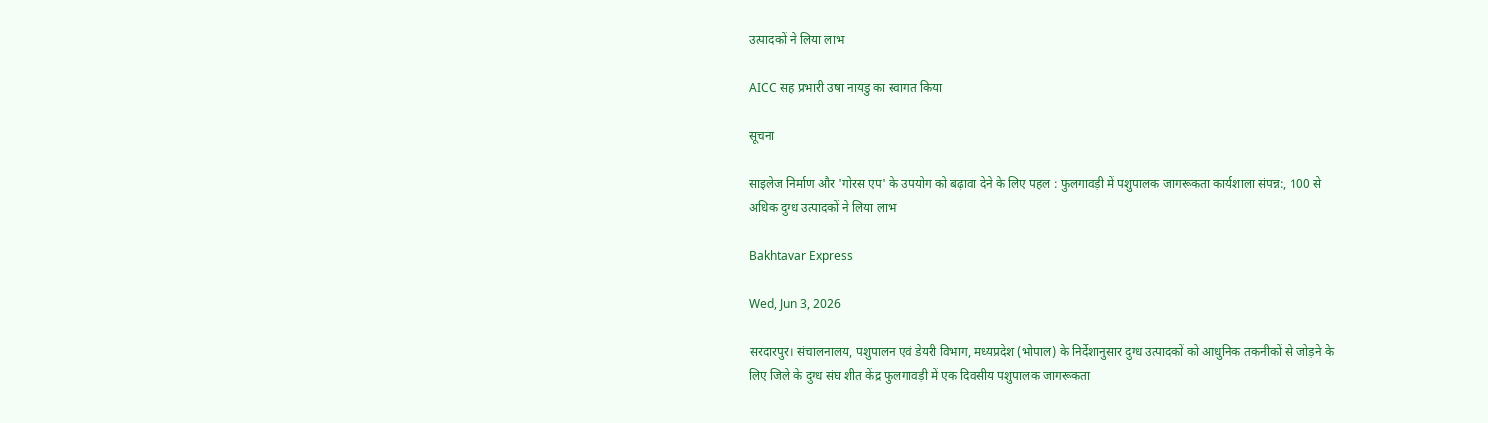उत्पादकों ने लिया लाभ

AICC सह प्रभारी उषा नायडु का स्वागत किया

सूचना

साइलेज निर्माण और 'गोरस एप' के उपयोग को बढ़ावा देने के लिए पहल : फुलगावड़ी में पशुपालक जागरूकता कार्यशाला संपन्न:, 100 से अधिक दुग्ध उत्पादकों ने लिया लाभ

Bakhtavar Express

Wed, Jun 3, 2026

सरदारपुर। संचालनालय, पशुपालन एवं डेयरी विभाग, मध्यप्रदेश (भोपाल) के निर्देशानुसार दुग्ध उत्पादकों को आधुनिक तकनीकों से जोड़ने के लिए जिले के दुग्ध संघ शीत केंद्र फुलगावड़ी में एक दिवसीय पशुपालक जागरूकता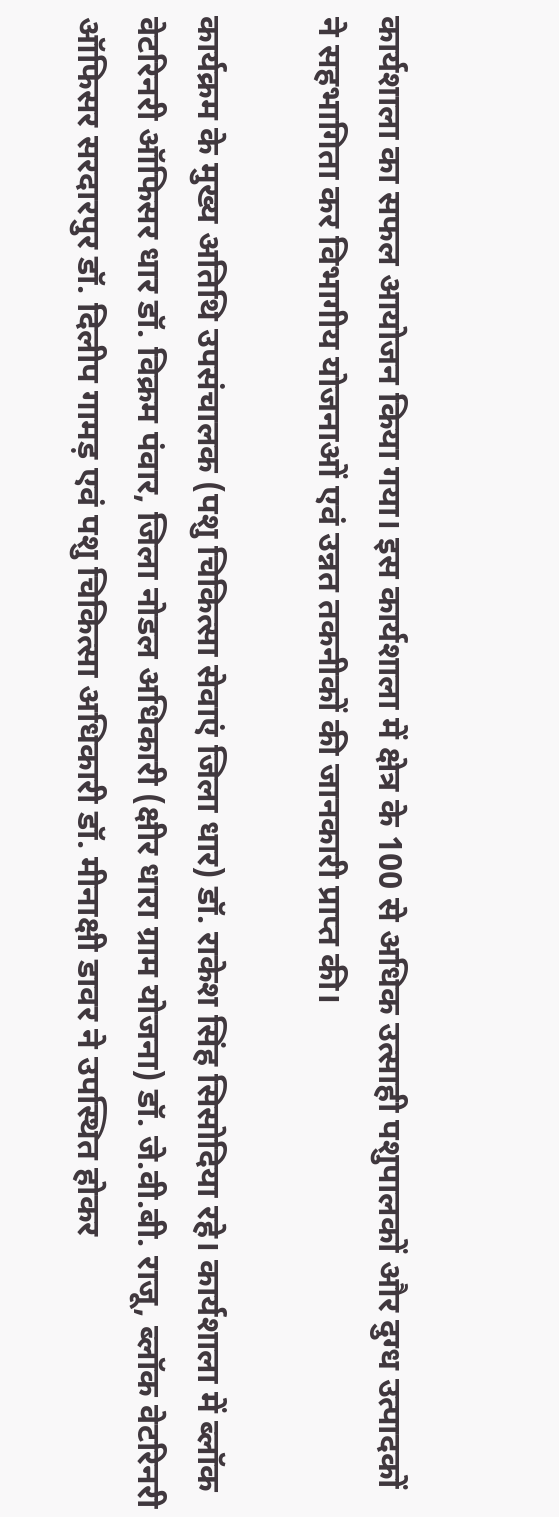कार्यशाला का सफल आयोजन किया गया। इस कार्यशाला में क्षेत्र के 100 से अधिक उत्साही पशुपालकों और दुग्ध उत्पादकों ने सहभागिता कर विभागीय योजनाओं एवं उन्नत तकनीकों की जानकारी प्राप्त की।

कार्यक्रम के मुख्य अतिथि उपसंचालक (पशु चिकित्सा सेवाएं जिला धार) डॉ. राकेश सिंह सिसोदिया रहे। कार्यशाला में ब्लॉक वेटरिनरी ऑफिसर धार डॉ. विक्रम पंवार, जिला नोडल अधिकारी (क्षीर धारा ग्राम योजना) डॉ. जे.वी.बी. राजू, ब्लॉक वेटरिनरी ऑफिसर सरदारपुर डॉ. दिलीप गामड़ एवं पशु चिकित्सा अधिकारी डॉ. मीनाक्षी डावर ने उपस्थित होकर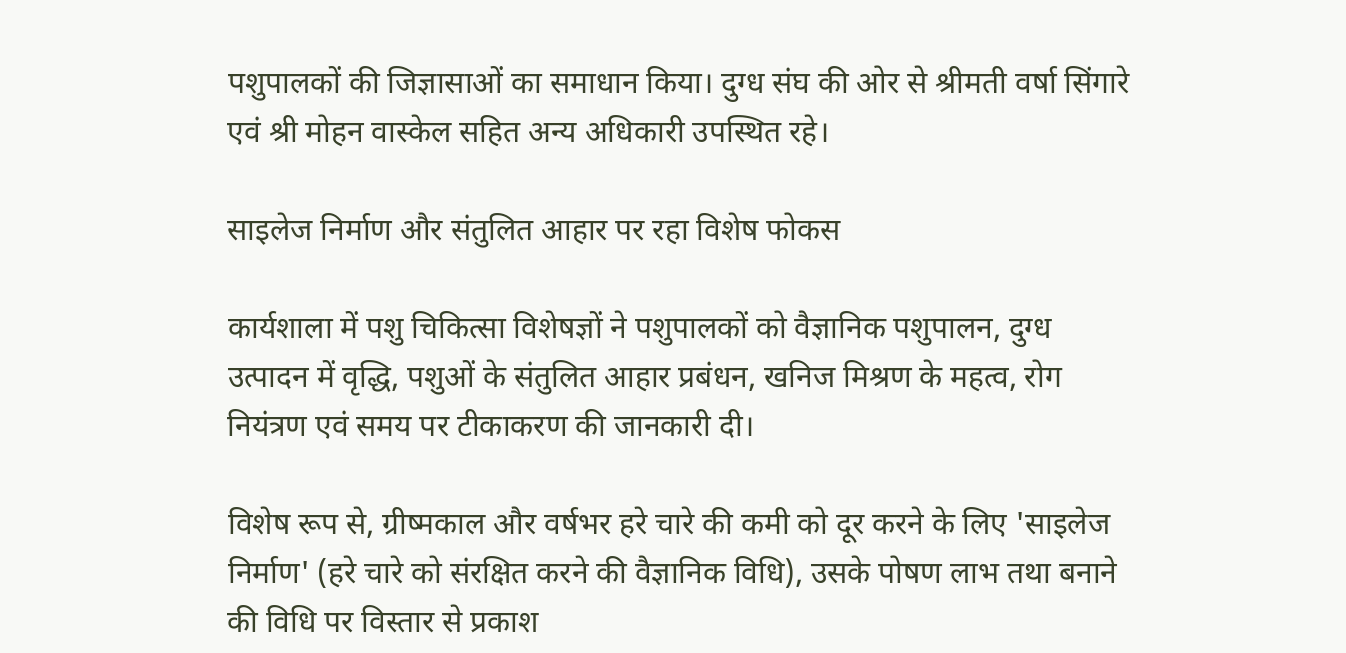पशुपालकों की जिज्ञासाओं का समाधान किया। दुग्ध संघ की ओर से श्रीमती वर्षा सिंगारे एवं श्री मोहन वास्केल सहित अन्य अधिकारी उपस्थित रहे।

साइलेज निर्माण और संतुलित आहार पर रहा विशेष फोकस

कार्यशाला में पशु चिकित्सा विशेषज्ञों ने पशुपालकों को वैज्ञानिक पशुपालन, दुग्ध उत्पादन में वृद्धि, पशुओं के संतुलित आहार प्रबंधन, खनिज मिश्रण के महत्व, रोग नियंत्रण एवं समय पर टीकाकरण की जानकारी दी।

विशेष रूप से, ग्रीष्मकाल और वर्षभर हरे चारे की कमी को दूर करने के लिए 'साइलेज निर्माण' (हरे चारे को संरक्षित करने की वैज्ञानिक विधि), उसके पोषण लाभ तथा बनाने की विधि पर विस्तार से प्रकाश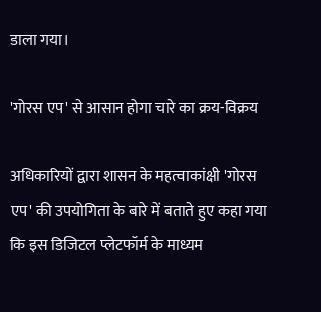डाला गया।

'गोरस एप' से आसान होगा चारे का क्रय-विक्रय

अधिकारियों द्वारा शासन के महत्वाकांक्षी 'गोरस एप' की उपयोगिता के बारे में बताते हुए कहा गया कि इस डिजिटल प्लेटफॉर्म के माध्यम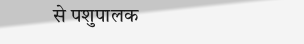से पशुपालक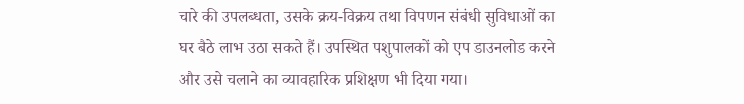चारे की उपलब्धता, उसके क्रय-विक्रय तथा विपणन संबंधी सुविधाओं का घर बैठे लाभ उठा सकते हैं। उपस्थित पशुपालकों को एप डाउनलोड करने और उसे चलाने का व्यावहारिक प्रशिक्षण भी दिया गया।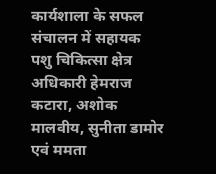कार्यशाला के सफल संचालन में सहायक पशु चिकित्सा क्षेत्र अधिकारी हेमराज कटारा, अशोक मालवीय, सुनीता डामोर एवं ममता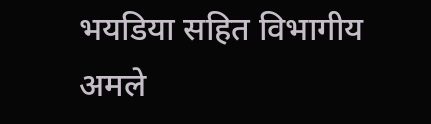भयडिया सहित विभागीय अमले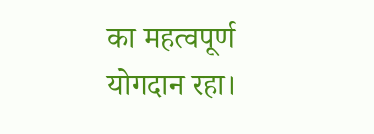का महत्वपूर्ण योगदान रहा।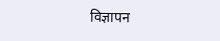विज्ञापन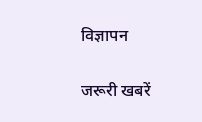विज्ञापन

जरूरी खबरें